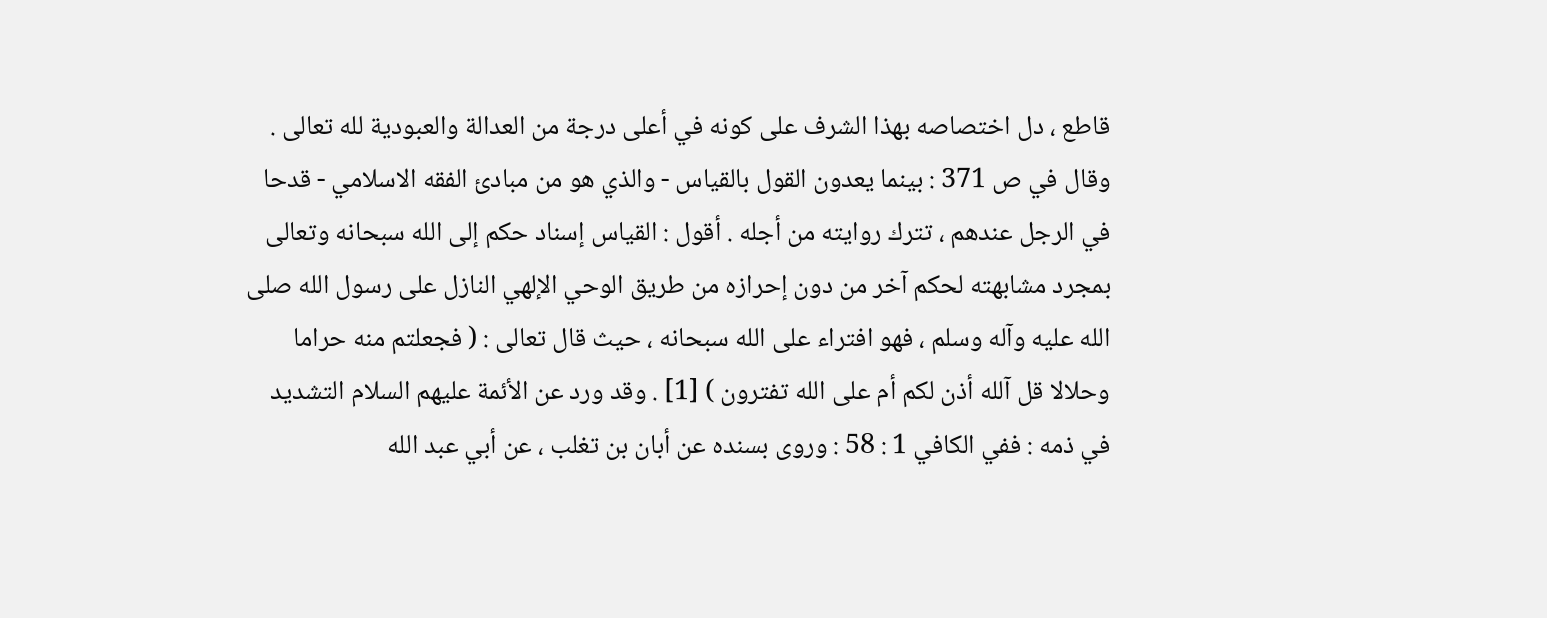قاطع ، دل اختصاصه بهذا الشرف على كونه في أعلى درجة من العدالة والعبودية لله تعالى . وقال في ص 371 : بينما يعدون القول بالقياس - والذي هو من مبادئ الفقه الاسلامي - قدحا في الرجل عندهم ، تترك روايته من أجله . أقول : القياس إسناد حكم إلى الله سبحانه وتعالى بمجرد مشابهته لحكم آخر من دون إحرازه من طريق الوحي الإلهي النازل على رسول الله صلى الله عليه وآله وسلم ، فهو افتراء على الله سبحانه ، حيث قال تعالى : ( فجعلتم منه حراما وحلالا قل آلله أذن لكم أم على الله تفترون ) [1] . وقد ورد عن الأئمة عليهم السلام التشديد في ذمه : ففي الكافي 1 : 58 : وروى بسنده عن أبان بن تغلب ، عن أبي عبد الله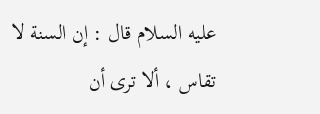عليه السلام قال : إن السنة لا تقاس ، ألا ترى أن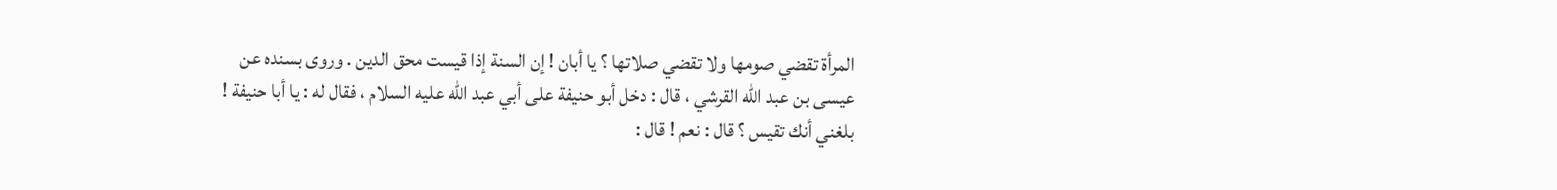المرأة تقضي صومها ولا تقضي صلاتها ؟ يا أبان ! إن السنة إذا قيست محق الدين . وروى بسنده عن عيسى بن عبد الله القرشي ، قال : دخل أبو حنيفة على أبي عبد الله عليه السلام ، فقال له : يا أبا حنيفة ! بلغني أنك تقيس ؟ قال : نعم ! قال :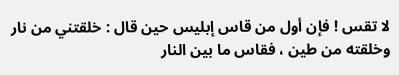لا تقس ! فإن أول من قاس إبليس حين قال : خلقتني من نار وخلقته من طين ، فقاس ما بين النار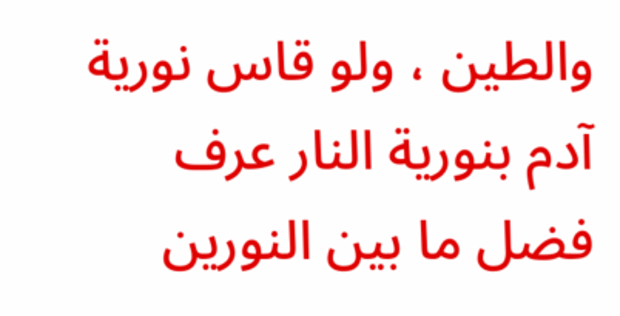والطين ، ولو قاس نورية آدم بنورية النار عرف فضل ما بين النورين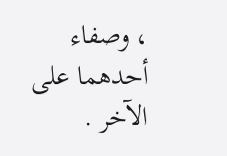، وصفاء أحدهما على الآخر .